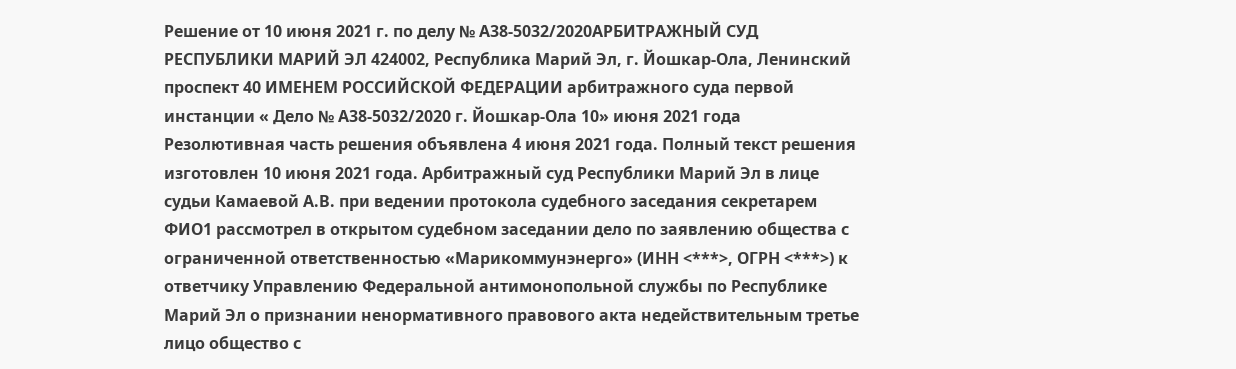Решение от 10 июня 2021 г. по делу № А38-5032/2020АРБИТРАЖНЫЙ СУД РЕСПУБЛИКИ МАРИЙ ЭЛ 424002, Республика Марий Эл, г. Йошкар-Ола, Ленинский проспект 40 ИМЕНЕМ РОССИЙСКОЙ ФЕДЕРАЦИИ арбитражного суда первой инстанции « Дело № А38-5032/2020 г. Йошкар-Ола 10» июня 2021 года Резолютивная часть решения объявлена 4 июня 2021 года. Полный текст решения изготовлен 10 июня 2021 года. Арбитражный суд Республики Марий Эл в лице судьи Камаевой А.В. при ведении протокола судебного заседания секретарем ФИО1 рассмотрел в открытом судебном заседании дело по заявлению общества с ограниченной ответственностью «Марикоммунэнерго» (ИНН <***>, ОГРН <***>) к ответчику Управлению Федеральной антимонопольной службы по Республике Марий Эл о признании ненормативного правового акта недействительным третье лицо общество с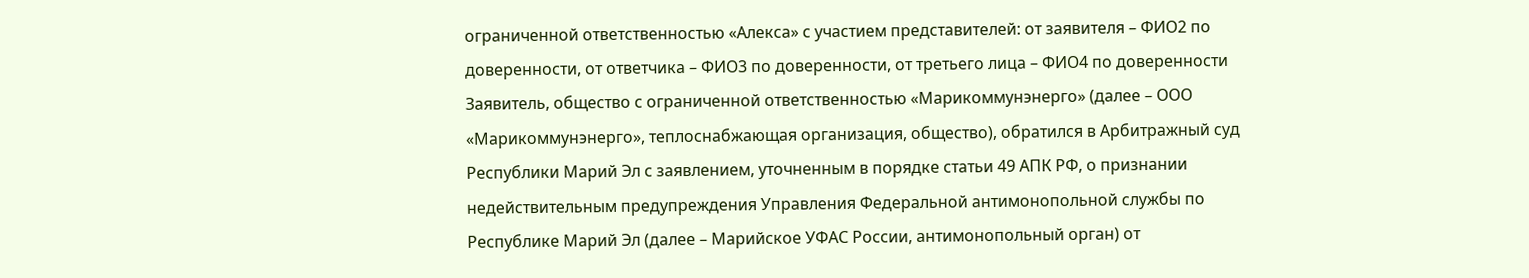ограниченной ответственностью «Алекса» с участием представителей: от заявителя – ФИО2 по доверенности, от ответчика – ФИО3 по доверенности, от третьего лица – ФИО4 по доверенности Заявитель, общество с ограниченной ответственностью «Марикоммунэнерго» (далее – ООО «Марикоммунэнерго», теплоснабжающая организация, общество), обратился в Арбитражный суд Республики Марий Эл с заявлением, уточненным в порядке статьи 49 АПК РФ, о признании недействительным предупреждения Управления Федеральной антимонопольной службы по Республике Марий Эл (далее – Марийское УФАС России, антимонопольный орган) от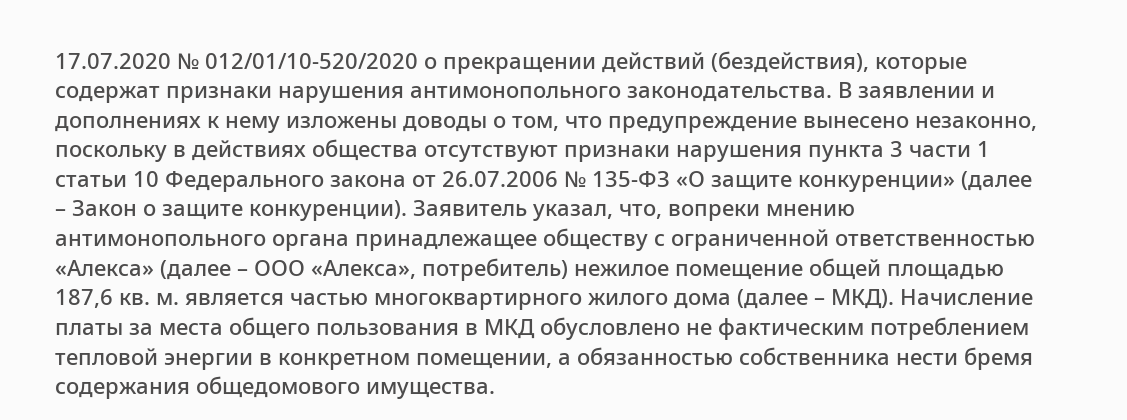17.07.2020 № 012/01/10-520/2020 о прекращении действий (бездействия), которые содержат признаки нарушения антимонопольного законодательства. В заявлении и дополнениях к нему изложены доводы о том, что предупреждение вынесено незаконно, поскольку в действиях общества отсутствуют признаки нарушения пункта 3 части 1 статьи 10 Федерального закона от 26.07.2006 № 135-ФЗ «О защите конкуренции» (далее – Закон о защите конкуренции). Заявитель указал, что, вопреки мнению антимонопольного органа принадлежащее обществу с ограниченной ответственностью «Алекса» (далее – ООО «Алекса», потребитель) нежилое помещение общей площадью 187,6 кв. м. является частью многоквартирного жилого дома (далее – МКД). Начисление платы за места общего пользования в МКД обусловлено не фактическим потреблением тепловой энергии в конкретном помещении, а обязанностью собственника нести бремя содержания общедомового имущества.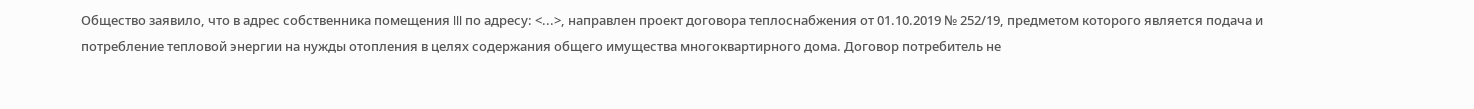Общество заявило, что в адрес собственника помещения III по адресу: <...>, направлен проект договора теплоснабжения от 01.10.2019 № 252/19, предметом которого является подача и потребление тепловой энергии на нужды отопления в целях содержания общего имущества многоквартирного дома. Договор потребитель не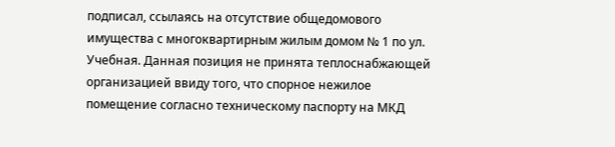подписал, ссылаясь на отсутствие общедомового имущества с многоквартирным жилым домом № 1 по ул. Учебная. Данная позиция не принята теплоснабжающей организацией ввиду того, что спорное нежилое помещение согласно техническому паспорту на МКД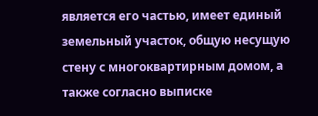является его частью, имеет единый земельный участок, общую несущую стену с многоквартирным домом, а также согласно выписке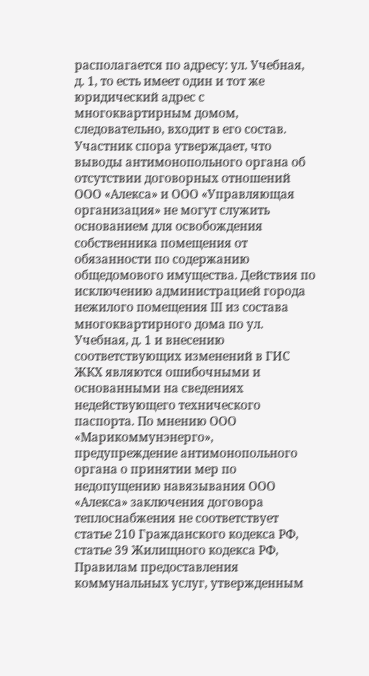располагается по адресу: ул. Учебная, д. 1, то есть имеет один и тот же юридический адрес с многоквартирным домом, следовательно, входит в его состав. Участник спора утверждает, что выводы антимонопольного органа об отсутствии договорных отношений ООО «Алекса» и ООО «Управляющая организация» не могут служить основанием для освобождения собственника помещения от обязанности по содержанию общедомового имущества. Действия по исключению администрацией города нежилого помещения III из состава многоквартирного дома по ул. Учебная, д. 1 и внесению соответствующих изменений в ГИС ЖКХ являются ошибочными и основанными на сведениях недействующего технического паспорта. По мнению ООО «Марикоммунэнерго», предупреждение антимонопольного органа о принятии мер по недопущению навязывания ООО «Алекса» заключения договора теплоснабжения не соответствует статье 210 Гражданского кодекса РФ, статье 39 Жилищного кодекса РФ, Правилам предоставления коммунальных услуг, утвержденным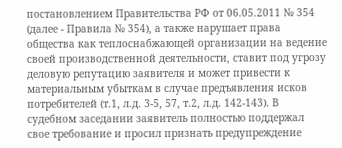постановлением Правительства РФ от 06.05.2011 № 354 (далее - Правила № 354), а также нарушает права общества как теплоснабжающей организации на ведение своей производственной деятельности, ставит под угрозу деловую репутацию заявителя и может привести к материальным убыткам в случае предъявления исков потребителей (т.1, л.д. 3-5, 57, т.2, л.д. 142-143). В судебном заседании заявитель полностью поддержал свое требование и просил признать предупреждение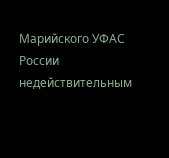Марийского УФАС России недействительным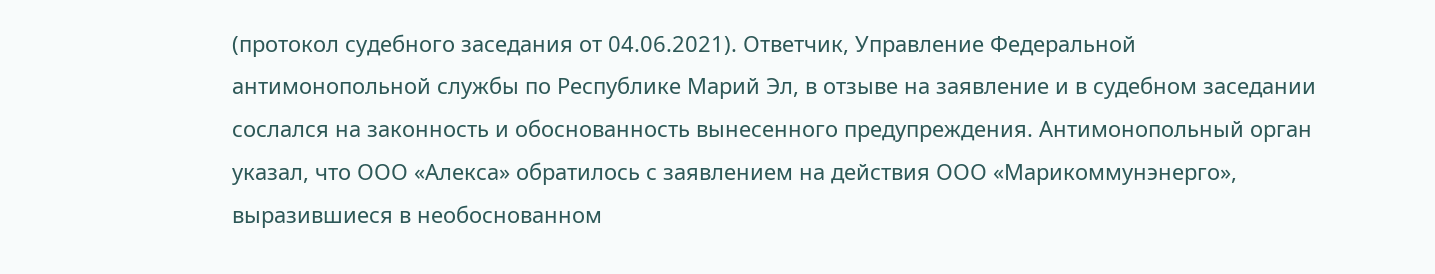(протокол судебного заседания от 04.06.2021). Ответчик, Управление Федеральной антимонопольной службы по Республике Марий Эл, в отзыве на заявление и в судебном заседании сослался на законность и обоснованность вынесенного предупреждения. Антимонопольный орган указал, что ООО «Алекса» обратилось с заявлением на действия ООО «Марикоммунэнерго», выразившиеся в необоснованном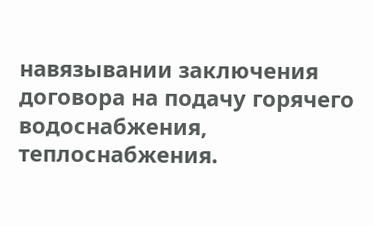навязывании заключения договора на подачу горячего водоснабжения, теплоснабжения.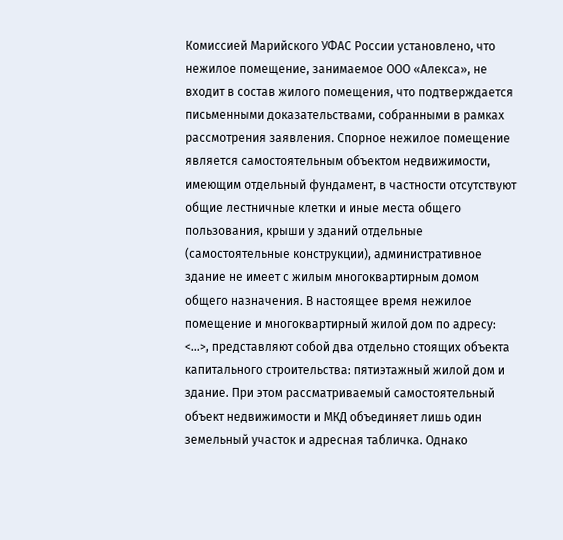Комиссией Марийского УФАС России установлено, что нежилое помещение, занимаемое ООО «Алекса», не входит в состав жилого помещения, что подтверждается письменными доказательствами, собранными в рамках рассмотрения заявления. Спорное нежилое помещение является самостоятельным объектом недвижимости, имеющим отдельный фундамент, в частности отсутствуют общие лестничные клетки и иные места общего пользования, крыши у зданий отдельные (самостоятельные конструкции), административное здание не имеет с жилым многоквартирным домом общего назначения. В настоящее время нежилое помещение и многоквартирный жилой дом по адресу: <...>, представляют собой два отдельно стоящих объекта капитального строительства: пятиэтажный жилой дом и здание. При этом рассматриваемый самостоятельный объект недвижимости и МКД объединяет лишь один земельный участок и адресная табличка. Однако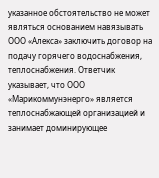указанное обстоятельство не может являться основанием навязывать ООО «Алекса» заключить договор на подачу горячего водоснабжения, теплоснабжения. Ответчик указывает, что ООО «Марикоммунэнерго» является теплоснабжающей организацией и занимает доминирующее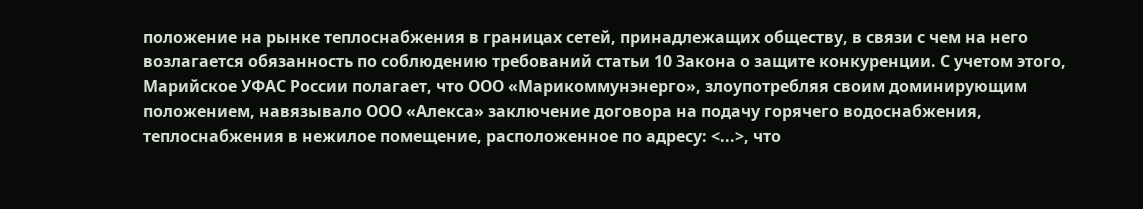положение на рынке теплоснабжения в границах сетей, принадлежащих обществу, в связи с чем на него возлагается обязанность по соблюдению требований статьи 10 Закона о защите конкуренции. С учетом этого, Марийское УФАС России полагает, что ООО «Марикоммунэнерго», злоупотребляя своим доминирующим положением, навязывало ООО «Алекса» заключение договора на подачу горячего водоснабжения, теплоснабжения в нежилое помещение, расположенное по адресу: <...>, что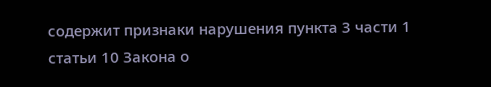содержит признаки нарушения пункта 3 части 1 статьи 10 Закона о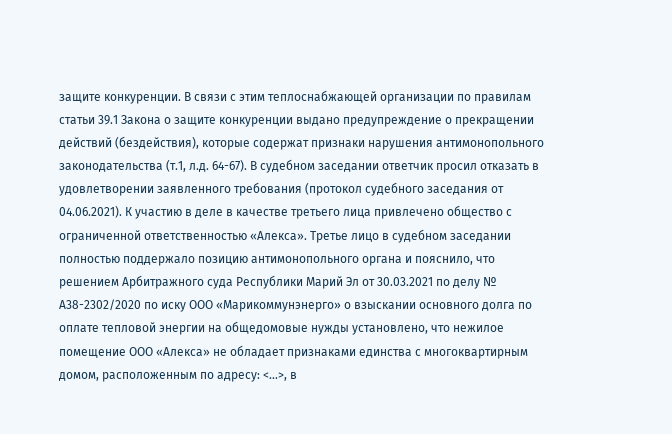защите конкуренции. В связи с этим теплоснабжающей организации по правилам статьи 39.1 Закона о защите конкуренции выдано предупреждение о прекращении действий (бездействия), которые содержат признаки нарушения антимонопольного законодательства (т.1, л.д. 64-67). В судебном заседании ответчик просил отказать в удовлетворении заявленного требования (протокол судебного заседания от 04.06.2021). К участию в деле в качестве третьего лица привлечено общество с ограниченной ответственностью «Алекса». Третье лицо в судебном заседании полностью поддержало позицию антимонопольного органа и пояснило, что решением Арбитражного суда Республики Марий Эл от 30.03.2021 по делу № А38-2302/2020 по иску ООО «Марикоммунэнерго» о взыскании основного долга по оплате тепловой энергии на общедомовые нужды установлено, что нежилое помещение ООО «Алекса» не обладает признаками единства с многоквартирным домом, расположенным по адресу: <...>, в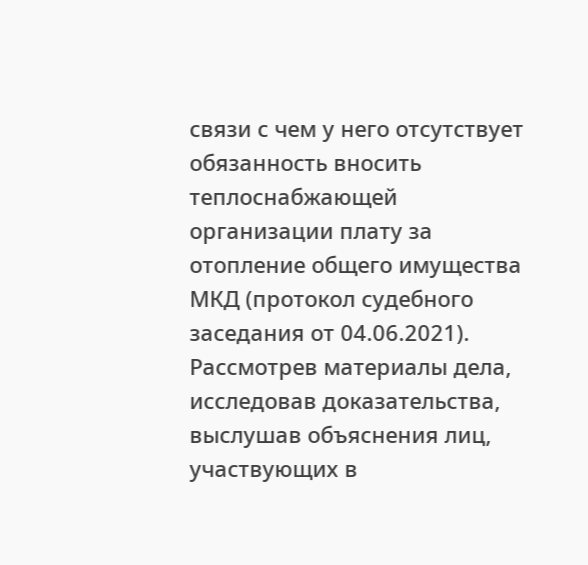связи с чем у него отсутствует обязанность вносить теплоснабжающей организации плату за отопление общего имущества МКД (протокол судебного заседания от 04.06.2021). Рассмотрев материалы дела, исследовав доказательства, выслушав объяснения лиц, участвующих в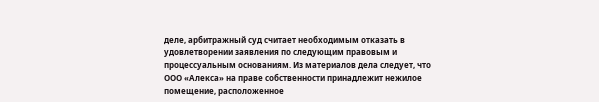деле, арбитражный суд считает необходимым отказать в удовлетворении заявления по следующим правовым и процессуальным основаниям. Из материалов дела следует, что ООО «Алекса» на праве собственности принадлежит нежилое помещение, расположенное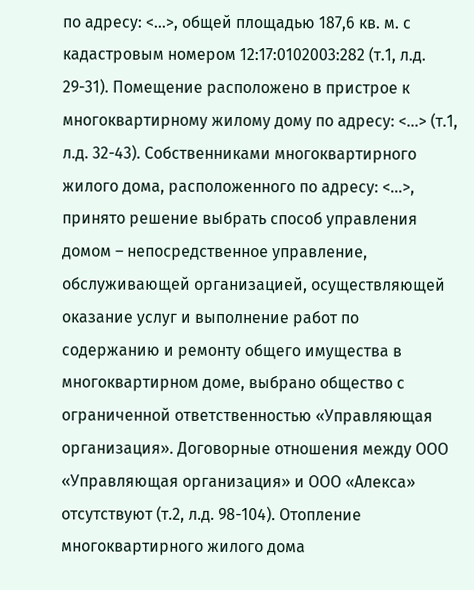по адресу: <...>, общей площадью 187,6 кв. м. с кадастровым номером 12:17:0102003:282 (т.1, л.д. 29-31). Помещение расположено в пристрое к многоквартирному жилому дому по адресу: <...> (т.1, л.д. 32-43). Собственниками многоквартирного жилого дома, расположенного по адресу: <...>, принято решение выбрать способ управления домом – непосредственное управление, обслуживающей организацией, осуществляющей оказание услуг и выполнение работ по содержанию и ремонту общего имущества в многоквартирном доме, выбрано общество с ограниченной ответственностью «Управляющая организация». Договорные отношения между ООО «Управляющая организация» и ООО «Алекса» отсутствуют (т.2, л.д. 98-104). Отопление многоквартирного жилого дома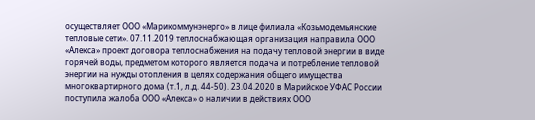осуществляет ООО «Марикоммунэнерго» в лице филиала «Козьмодемьянские тепловые сети». 07.11.2019 теплоснабжающая организация направила ООО «Алекса» проект договора теплоснабжения на подачу тепловой энергии в виде горячей воды, предметом которого является подача и потребление тепловой энергии на нужды отопления в целях содержания общего имущества многоквартирного дома (т.1, л.д. 44-50). 23.04.2020 в Марийское УФАС России поступила жалоба ООО «Алекса» о наличии в действиях ООО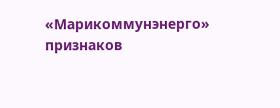«Марикоммунэнерго» признаков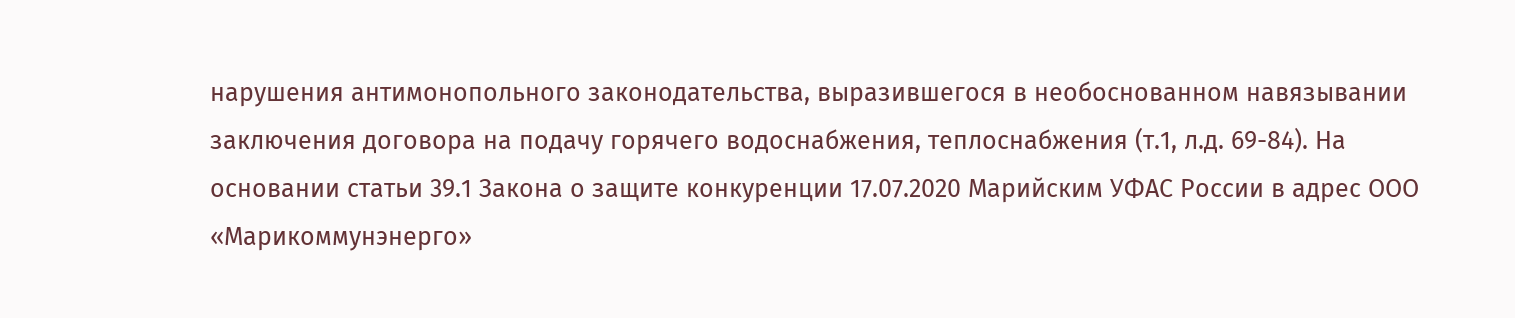нарушения антимонопольного законодательства, выразившегося в необоснованном навязывании заключения договора на подачу горячего водоснабжения, теплоснабжения (т.1, л.д. 69-84). На основании статьи 39.1 Закона о защите конкуренции 17.07.2020 Марийским УФАС России в адрес ООО «Марикоммунэнерго»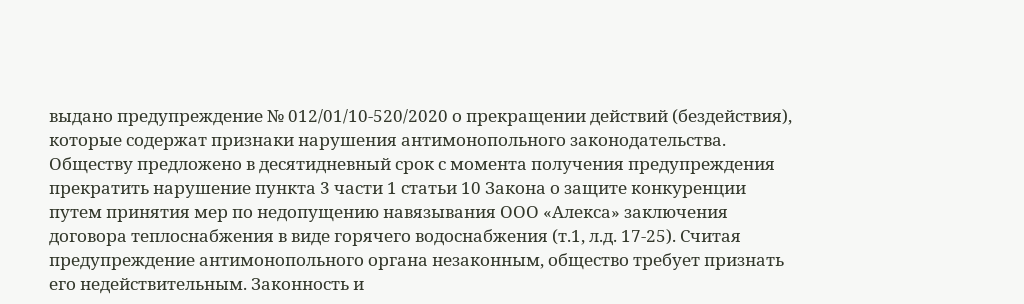выдано предупреждение № 012/01/10-520/2020 о прекращении действий (бездействия), которые содержат признаки нарушения антимонопольного законодательства. Обществу предложено в десятидневный срок с момента получения предупреждения прекратить нарушение пункта 3 части 1 статьи 10 Закона о защите конкуренции путем принятия мер по недопущению навязывания ООО «Алекса» заключения договора теплоснабжения в виде горячего водоснабжения (т.1, л.д. 17-25). Считая предупреждение антимонопольного органа незаконным, общество требует признать его недействительным. Законность и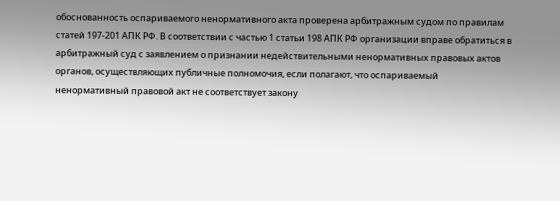обоснованность оспариваемого ненормативного акта проверена арбитражным судом по правилам статей 197-201 АПК РФ. В соответствии с частью 1 статьи 198 АПК РФ организации вправе обратиться в арбитражный суд с заявлением о признании недействительными ненормативных правовых актов органов, осуществляющих публичные полномочия, если полагают, что оспариваемый ненормативный правовой акт не соответствует закону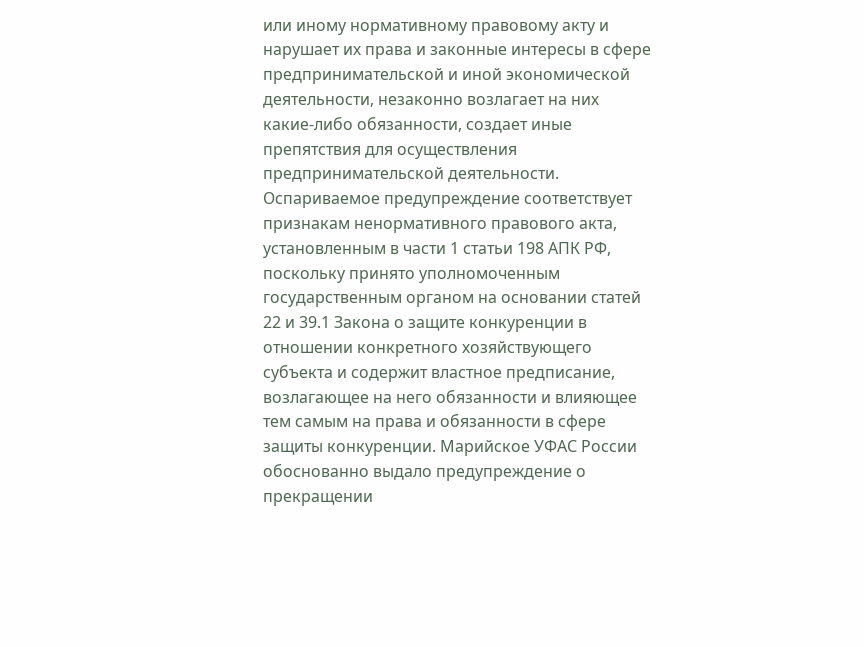или иному нормативному правовому акту и нарушает их права и законные интересы в сфере предпринимательской и иной экономической деятельности, незаконно возлагает на них какие-либо обязанности, создает иные препятствия для осуществления предпринимательской деятельности. Оспариваемое предупреждение соответствует признакам ненормативного правового акта, установленным в части 1 статьи 198 АПК РФ, поскольку принято уполномоченным государственным органом на основании статей 22 и 39.1 Закона о защите конкуренции в отношении конкретного хозяйствующего субъекта и содержит властное предписание, возлагающее на него обязанности и влияющее тем самым на права и обязанности в сфере защиты конкуренции. Марийское УФАС России обоснованно выдало предупреждение о прекращении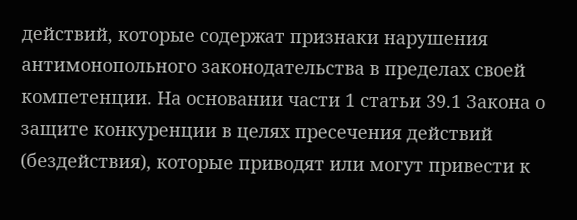действий, которые содержат признаки нарушения антимонопольного законодательства в пределах своей компетенции. На основании части 1 статьи 39.1 Закона о защите конкуренции в целях пресечения действий (бездействия), которые приводят или могут привести к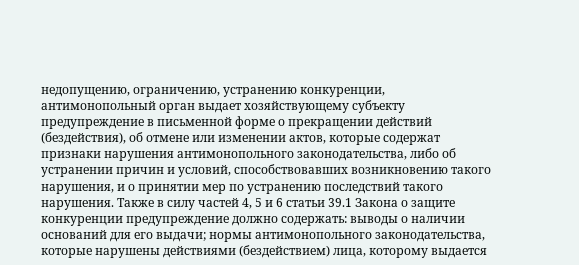недопущению, ограничению, устранению конкуренции, антимонопольный орган выдает хозяйствующему субъекту предупреждение в письменной форме о прекращении действий (бездействия), об отмене или изменении актов, которые содержат признаки нарушения антимонопольного законодательства, либо об устранении причин и условий, способствовавших возникновению такого нарушения, и о принятии мер по устранению последствий такого нарушения. Также в силу частей 4, 5 и 6 статьи 39.1 Закона о защите конкуренции предупреждение должно содержать: выводы о наличии оснований для его выдачи; нормы антимонопольного законодательства, которые нарушены действиями (бездействием) лица, которому выдается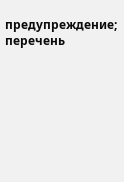предупреждение; перечень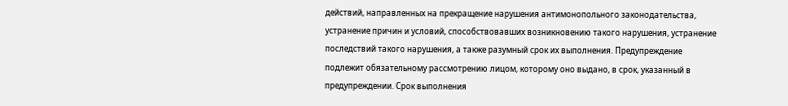действий, направленных на прекращение нарушения антимонопольного законодательства, устранение причин и условий, способствовавших возникновению такого нарушения, устранение последствий такого нарушения, а также разумный срок их выполнения. Предупреждение подлежит обязательному рассмотрению лицом, которому оно выдано, в срок, указанный в предупреждении. Срок выполнения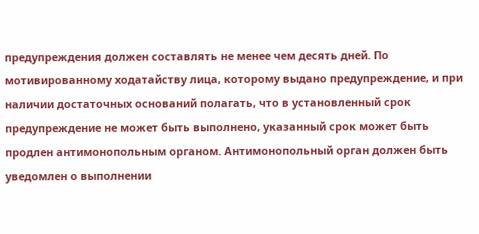предупреждения должен составлять не менее чем десять дней. По мотивированному ходатайству лица, которому выдано предупреждение, и при наличии достаточных оснований полагать, что в установленный срок предупреждение не может быть выполнено, указанный срок может быть продлен антимонопольным органом. Антимонопольный орган должен быть уведомлен о выполнении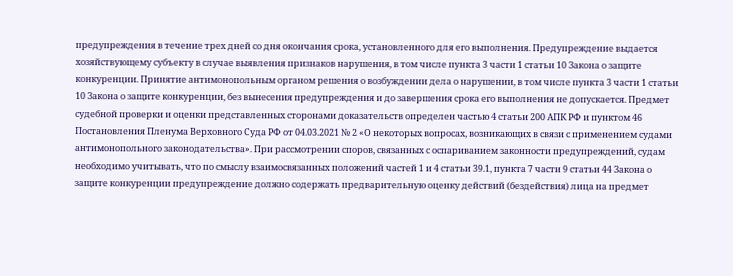предупреждения в течение трех дней со дня окончания срока, установленного для его выполнения. Предупреждение выдается хозяйствующему субъекту в случае выявления признаков нарушения, в том числе пункта 3 части 1 статьи 10 Закона о защите конкуренции. Принятие антимонопольным органом решения о возбуждении дела о нарушении, в том числе пункта 3 части 1 статьи 10 Закона о защите конкуренции, без вынесения предупреждения и до завершения срока его выполнения не допускается. Предмет судебной проверки и оценки представленных сторонами доказательств определен частью 4 статьи 200 АПК РФ и пунктом 46 Постановления Пленума Верховного Суда РФ от 04.03.2021 № 2 «О некоторых вопросах, возникающих в связи с применением судами антимонопольного законодательства». При рассмотрении споров, связанных с оспариванием законности предупреждений, судам необходимо учитывать, что по смыслу взаимосвязанных положений частей 1 и 4 статьи 39.1, пункта 7 части 9 статьи 44 Закона о защите конкуренции предупреждение должно содержать предварительную оценку действий (бездействия) лица на предмет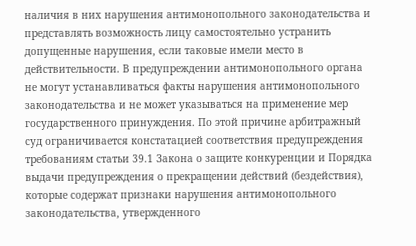наличия в них нарушения антимонопольного законодательства и представлять возможность лицу самостоятельно устранить допущенные нарушения, если таковые имели место в действительности. В предупреждении антимонопольного органа не могут устанавливаться факты нарушения антимонопольного законодательства и не может указываться на применение мер государственного принуждения. По этой причине арбитражный суд ограничивается констатацией соответствия предупреждения требованиям статьи 39.1 Закона о защите конкуренции и Порядка выдачи предупреждения о прекращении действий (бездействия), которые содержат признаки нарушения антимонопольного законодательства, утвержденного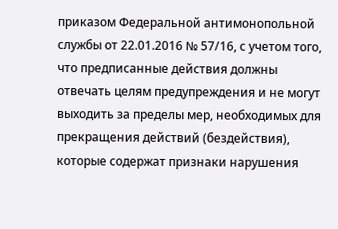приказом Федеральной антимонопольной службы от 22.01.2016 № 57/16, с учетом того, что предписанные действия должны отвечать целям предупреждения и не могут выходить за пределы мер, необходимых для прекращения действий (бездействия), которые содержат признаки нарушения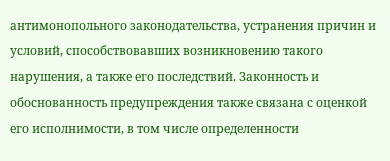антимонопольного законодательства, устранения причин и условий, способствовавших возникновению такого нарушения, а также его последствий. Законность и обоснованность предупреждения также связана с оценкой его исполнимости, в том числе определенности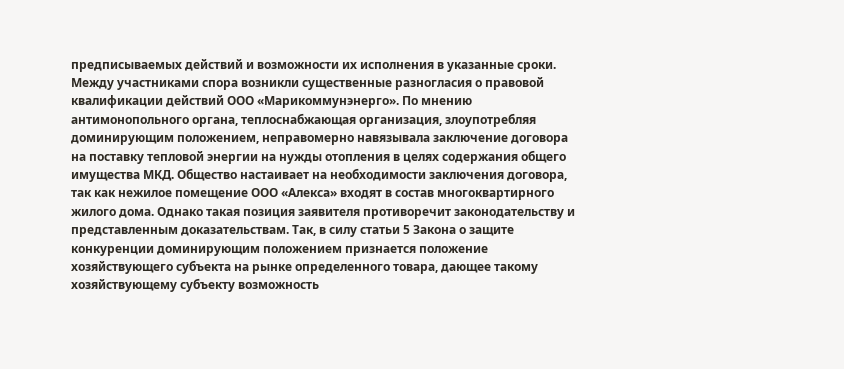предписываемых действий и возможности их исполнения в указанные сроки. Между участниками спора возникли существенные разногласия о правовой квалификации действий ООО «Марикоммунэнерго». По мнению антимонопольного органа, теплоснабжающая организация, злоупотребляя доминирующим положением, неправомерно навязывала заключение договора на поставку тепловой энергии на нужды отопления в целях содержания общего имущества МКД. Общество настаивает на необходимости заключения договора, так как нежилое помещение ООО «Алекса» входят в состав многоквартирного жилого дома. Однако такая позиция заявителя противоречит законодательству и представленным доказательствам. Так, в силу статьи 5 Закона о защите конкуренции доминирующим положением признается положение хозяйствующего субъекта на рынке определенного товара, дающее такому хозяйствующему субъекту возможность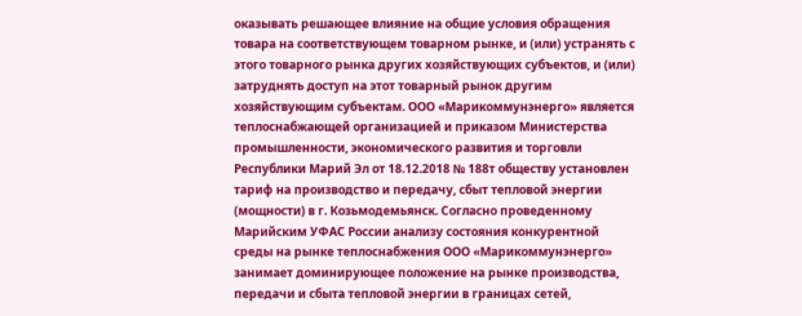оказывать решающее влияние на общие условия обращения товара на соответствующем товарном рынке, и (или) устранять с этого товарного рынка других хозяйствующих субъектов, и (или) затруднять доступ на этот товарный рынок другим хозяйствующим субъектам. ООО «Марикоммунэнерго» является теплоснабжающей организацией и приказом Министерства промышленности, экономического развития и торговли Республики Марий Эл от 18.12.2018 № 188т обществу установлен тариф на производство и передачу, сбыт тепловой энергии (мощности) в г. Козьмодемьянск. Согласно проведенному Марийским УФАС России анализу состояния конкурентной среды на рынке теплоснабжения ООО «Марикоммунэнерго» занимает доминирующее положение на рынке производства, передачи и сбыта тепловой энергии в границах сетей,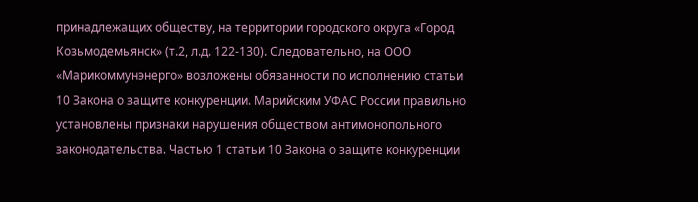принадлежащих обществу, на территории городского округа «Город Козьмодемьянск» (т.2, л.д. 122-130). Следовательно, на ООО «Марикоммунэнерго» возложены обязанности по исполнению статьи 10 Закона о защите конкуренции. Марийским УФАС России правильно установлены признаки нарушения обществом антимонопольного законодательства. Частью 1 статьи 10 Закона о защите конкуренции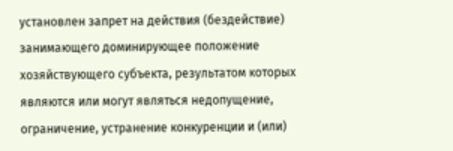установлен запрет на действия (бездействие) занимающего доминирующее положение хозяйствующего субъекта, результатом которых являются или могут являться недопущение, ограничение, устранение конкуренции и (или)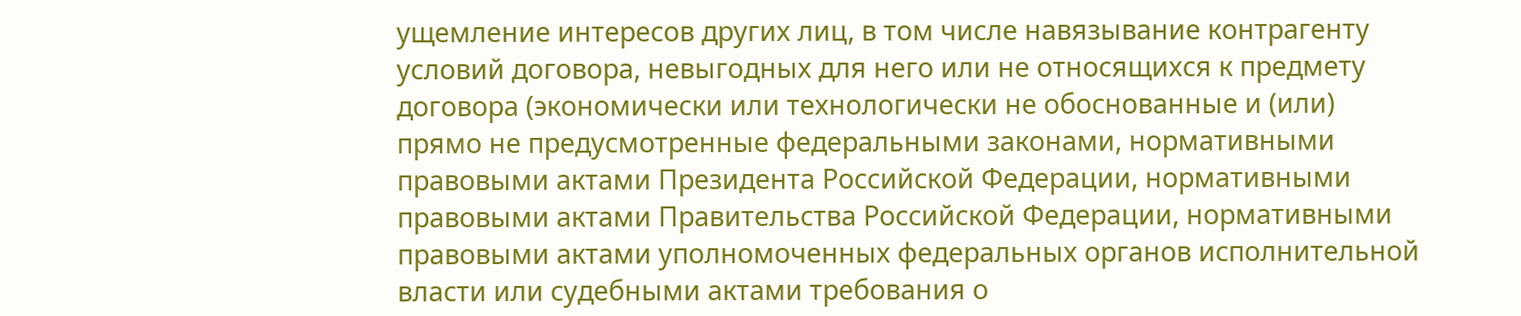ущемление интересов других лиц, в том числе навязывание контрагенту условий договора, невыгодных для него или не относящихся к предмету договора (экономически или технологически не обоснованные и (или) прямо не предусмотренные федеральными законами, нормативными правовыми актами Президента Российской Федерации, нормативными правовыми актами Правительства Российской Федерации, нормативными правовыми актами уполномоченных федеральных органов исполнительной власти или судебными актами требования о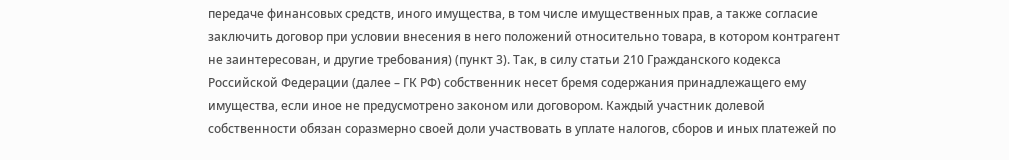передаче финансовых средств, иного имущества, в том числе имущественных прав, а также согласие заключить договор при условии внесения в него положений относительно товара, в котором контрагент не заинтересован, и другие требования) (пункт 3). Так, в силу статьи 210 Гражданского кодекса Российской Федерации (далее – ГК РФ) собственник несет бремя содержания принадлежащего ему имущества, если иное не предусмотрено законом или договором. Каждый участник долевой собственности обязан соразмерно своей доли участвовать в уплате налогов, сборов и иных платежей по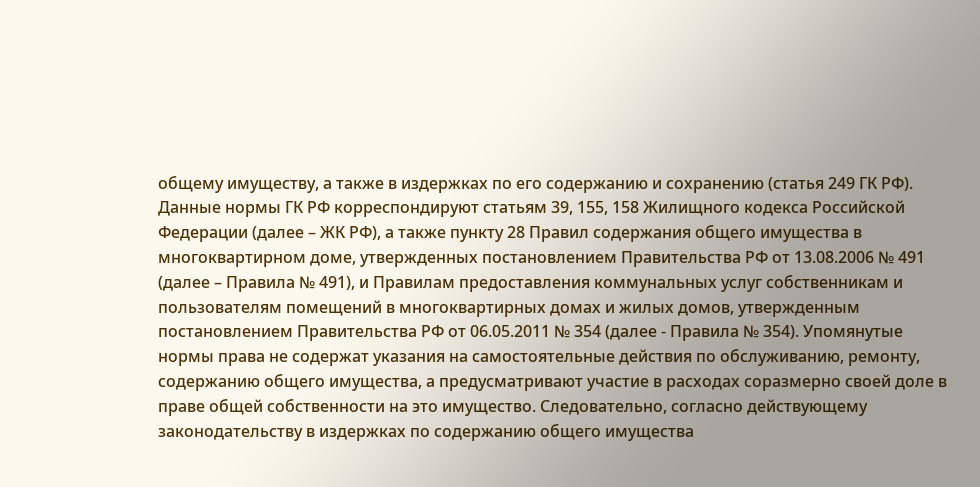общему имуществу, а также в издержках по его содержанию и сохранению (статья 249 ГК РФ). Данные нормы ГК РФ корреспондируют статьям 39, 155, 158 Жилищного кодекса Российской Федерации (далее – ЖК РФ), а также пункту 28 Правил содержания общего имущества в многоквартирном доме, утвержденных постановлением Правительства РФ от 13.08.2006 № 491 (далее – Правила № 491), и Правилам предоставления коммунальных услуг собственникам и пользователям помещений в многоквартирных домах и жилых домов, утвержденным постановлением Правительства РФ от 06.05.2011 № 354 (далее - Правила № 354). Упомянутые нормы права не содержат указания на самостоятельные действия по обслуживанию, ремонту, содержанию общего имущества, а предусматривают участие в расходах соразмерно своей доле в праве общей собственности на это имущество. Следовательно, согласно действующему законодательству в издержках по содержанию общего имущества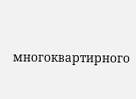многоквартирного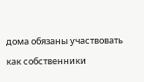дома обязаны участвовать как собственники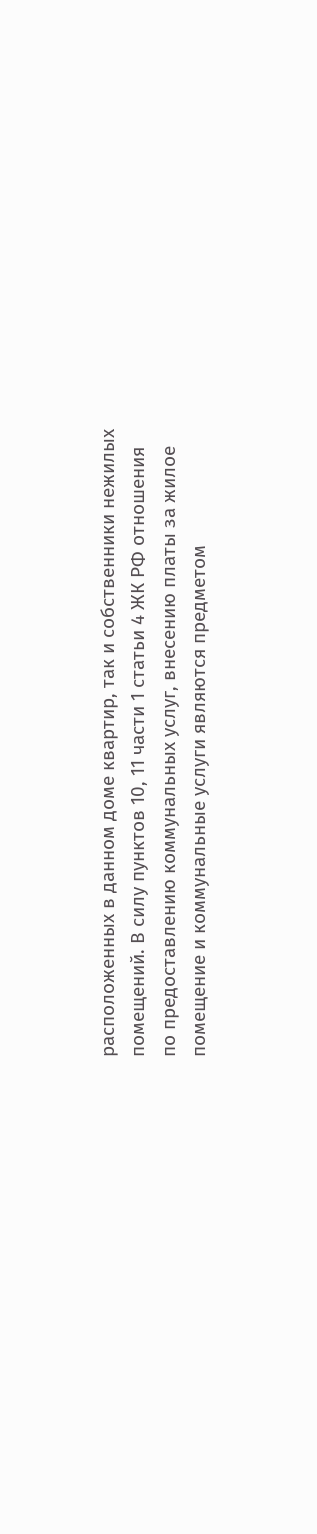расположенных в данном доме квартир, так и собственники нежилых помещений. В силу пунктов 10, 11 части 1 статьи 4 ЖК РФ отношения по предоставлению коммунальных услуг, внесению платы за жилое помещение и коммунальные услуги являются предметом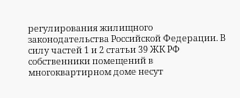регулирования жилищного законодательства Российской Федерации. В силу частей 1 и 2 статьи 39 ЖК РФ собственники помещений в многоквартирном доме несут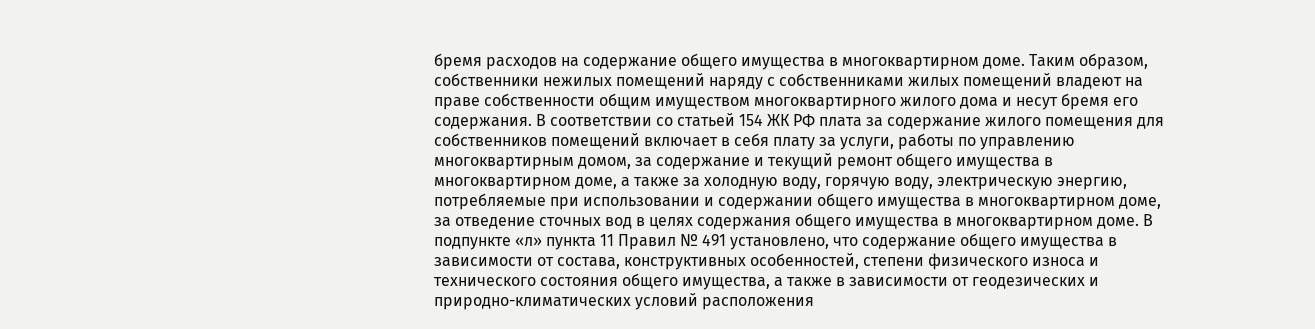бремя расходов на содержание общего имущества в многоквартирном доме. Таким образом, собственники нежилых помещений наряду с собственниками жилых помещений владеют на праве собственности общим имуществом многоквартирного жилого дома и несут бремя его содержания. В соответствии со статьей 154 ЖК РФ плата за содержание жилого помещения для собственников помещений включает в себя плату за услуги, работы по управлению многоквартирным домом, за содержание и текущий ремонт общего имущества в многоквартирном доме, а также за холодную воду, горячую воду, электрическую энергию, потребляемые при использовании и содержании общего имущества в многоквартирном доме, за отведение сточных вод в целях содержания общего имущества в многоквартирном доме. В подпункте «л» пункта 11 Правил № 491 установлено, что содержание общего имущества в зависимости от состава, конструктивных особенностей, степени физического износа и технического состояния общего имущества, а также в зависимости от геодезических и природно-климатических условий расположения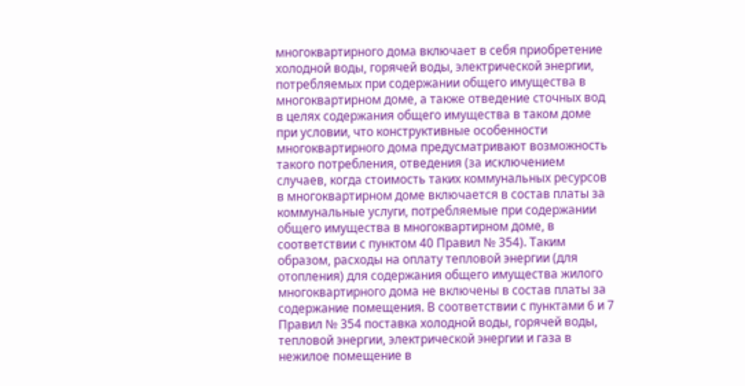многоквартирного дома включает в себя приобретение холодной воды, горячей воды, электрической энергии, потребляемых при содержании общего имущества в многоквартирном доме, а также отведение сточных вод в целях содержания общего имущества в таком доме при условии, что конструктивные особенности многоквартирного дома предусматривают возможность такого потребления, отведения (за исключением случаев, когда стоимость таких коммунальных ресурсов в многоквартирном доме включается в состав платы за коммунальные услуги, потребляемые при содержании общего имущества в многоквартирном доме, в соответствии с пунктом 40 Правил № 354). Таким образом, расходы на оплату тепловой энергии (для отопления) для содержания общего имущества жилого многоквартирного дома не включены в состав платы за содержание помещения. В соответствии с пунктами 6 и 7 Правил № 354 поставка холодной воды, горячей воды, тепловой энергии, электрической энергии и газа в нежилое помещение в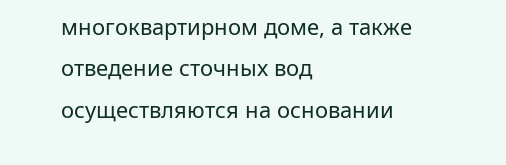многоквартирном доме, а также отведение сточных вод осуществляются на основании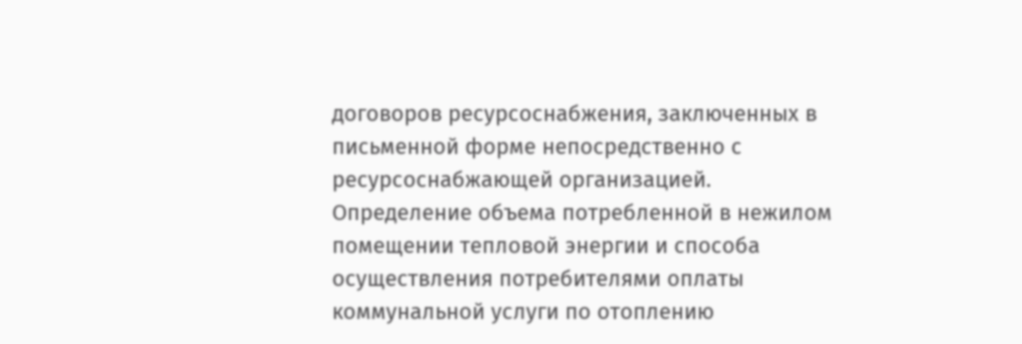договоров ресурсоснабжения, заключенных в письменной форме непосредственно с ресурсоснабжающей организацией. Определение объема потребленной в нежилом помещении тепловой энергии и способа осуществления потребителями оплаты коммунальной услуги по отоплению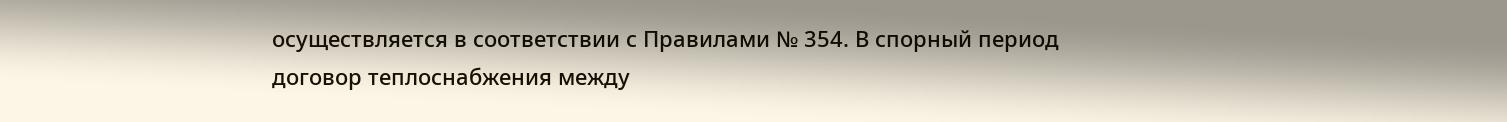осуществляется в соответствии с Правилами № 354. В спорный период договор теплоснабжения между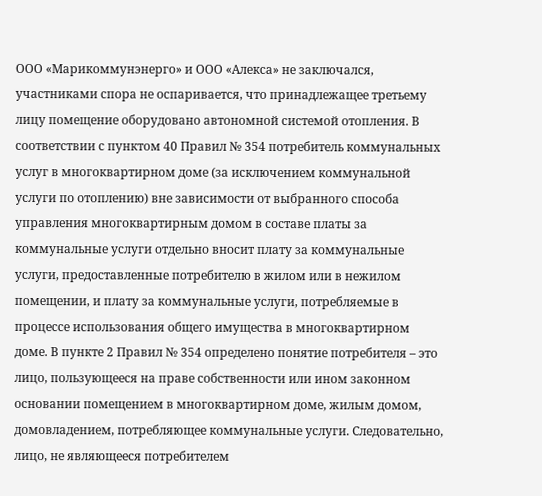ООО «Марикоммунэнерго» и ООО «Алекса» не заключался, участниками спора не оспаривается, что принадлежащее третьему лицу помещение оборудовано автономной системой отопления. В соответствии с пунктом 40 Правил № 354 потребитель коммунальных услуг в многоквартирном доме (за исключением коммунальной услуги по отоплению) вне зависимости от выбранного способа управления многоквартирным домом в составе платы за коммунальные услуги отдельно вносит плату за коммунальные услуги, предоставленные потребителю в жилом или в нежилом помещении, и плату за коммунальные услуги, потребляемые в процессе использования общего имущества в многоквартирном доме. В пункте 2 Правил № 354 определено понятие потребителя – это лицо, пользующееся на праве собственности или ином законном основании помещением в многоквартирном доме, жилым домом, домовладением, потребляющее коммунальные услуги. Следовательно, лицо, не являющееся потребителем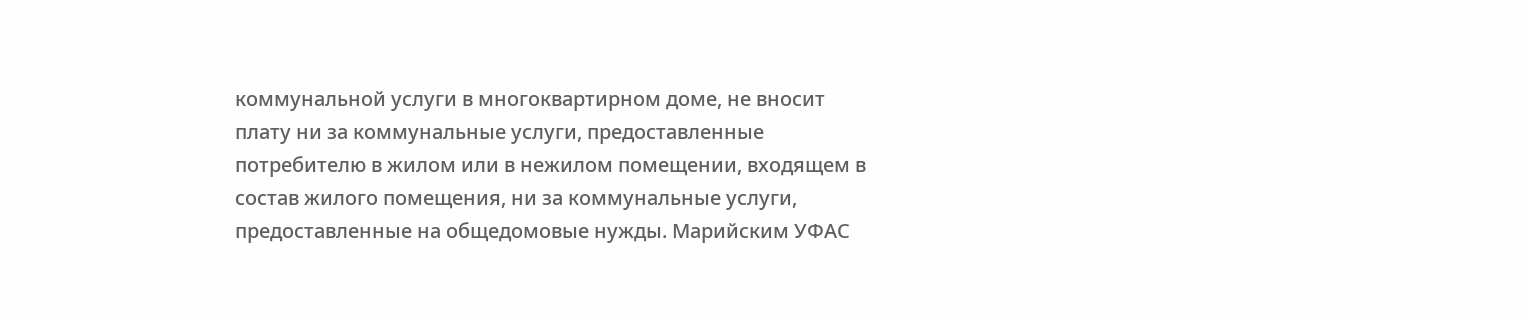коммунальной услуги в многоквартирном доме, не вносит плату ни за коммунальные услуги, предоставленные потребителю в жилом или в нежилом помещении, входящем в состав жилого помещения, ни за коммунальные услуги, предоставленные на общедомовые нужды. Марийским УФАС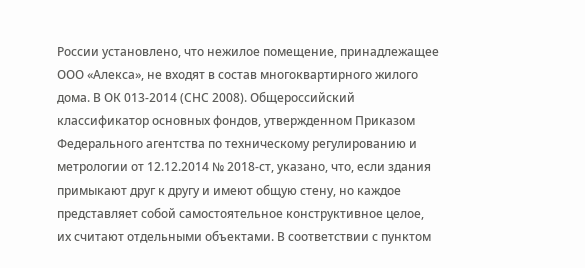России установлено, что нежилое помещение, принадлежащее ООО «Алекса», не входят в состав многоквартирного жилого дома. В ОК 013-2014 (СНС 2008). Общероссийский классификатор основных фондов, утвержденном Приказом Федерального агентства по техническому регулированию и метрологии от 12.12.2014 № 2018-ст, указано, что, если здания примыкают друг к другу и имеют общую стену, но каждое представляет собой самостоятельное конструктивное целое, их считают отдельными объектами. В соответствии с пунктом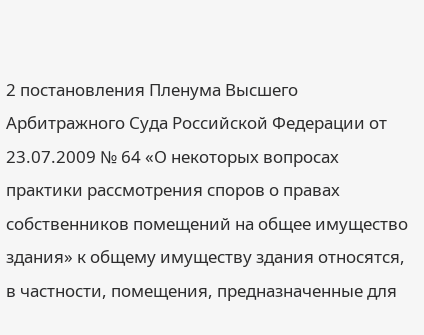2 постановления Пленума Высшего Арбитражного Суда Российской Федерации от 23.07.2009 № 64 «О некоторых вопросах практики рассмотрения споров о правах собственников помещений на общее имущество здания» к общему имуществу здания относятся, в частности, помещения, предназначенные для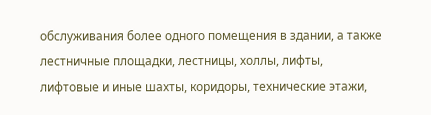обслуживания более одного помещения в здании, а также лестничные площадки, лестницы, холлы, лифты, лифтовые и иные шахты, коридоры, технические этажи,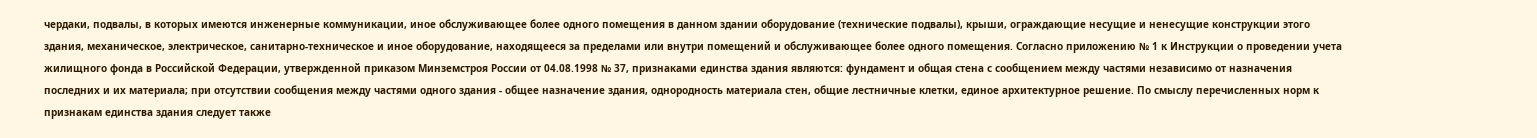чердаки, подвалы, в которых имеются инженерные коммуникации, иное обслуживающее более одного помещения в данном здании оборудование (технические подвалы), крыши, ограждающие несущие и ненесущие конструкции этого здания, механическое, электрическое, санитарно-техническое и иное оборудование, находящееся за пределами или внутри помещений и обслуживающее более одного помещения. Согласно приложению № 1 к Инструкции о проведении учета жилищного фонда в Российской Федерации, утвержденной приказом Минземстроя России от 04.08.1998 № 37, признаками единства здания являются: фундамент и общая стена с сообщением между частями независимо от назначения последних и их материала; при отсутствии сообщения между частями одного здания - общее назначение здания, однородность материала стен, общие лестничные клетки, единое архитектурное решение. По смыслу перечисленных норм к признакам единства здания следует также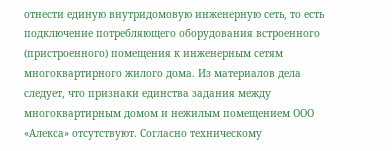отнести единую внутридомовую инженерную сеть, то есть подключение потребляющего оборудования встроенного (пристроенного) помещения к инженерным сетям многоквартирного жилого дома. Из материалов дела следует, что признаки единства задания между многоквартирным домом и нежилым помещением ООО «Алекса» отсутствуют. Согласно техническому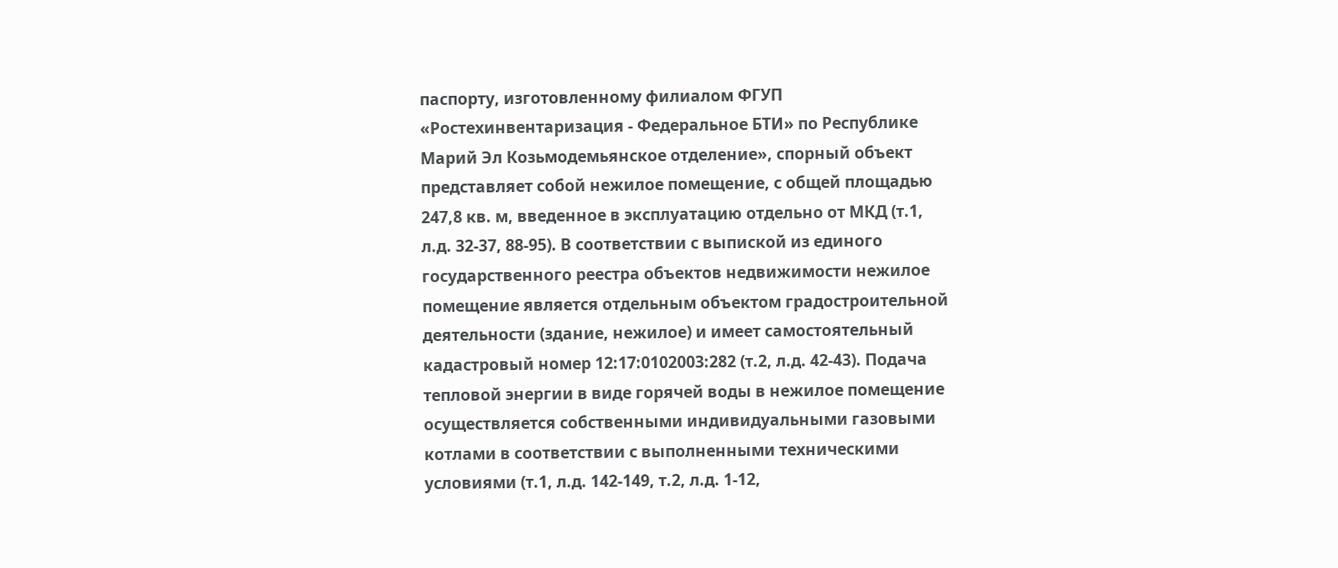паспорту, изготовленному филиалом ФГУП «Ростехинвентаризация - Федеральное БТИ» по Республике Марий Эл Козьмодемьянское отделение», спорный объект представляет собой нежилое помещение, с общей площадью 247,8 кв. м, введенное в эксплуатацию отдельно от МКД (т.1, л.д. 32-37, 88-95). В соответствии с выпиской из единого государственного реестра объектов недвижимости нежилое помещение является отдельным объектом градостроительной деятельности (здание, нежилое) и имеет самостоятельный кадастровый номер 12:17:0102003:282 (т.2, л.д. 42-43). Подача тепловой энергии в виде горячей воды в нежилое помещение осуществляется собственными индивидуальными газовыми котлами в соответствии с выполненными техническими условиями (т.1, л.д. 142-149, т.2, л.д. 1-12,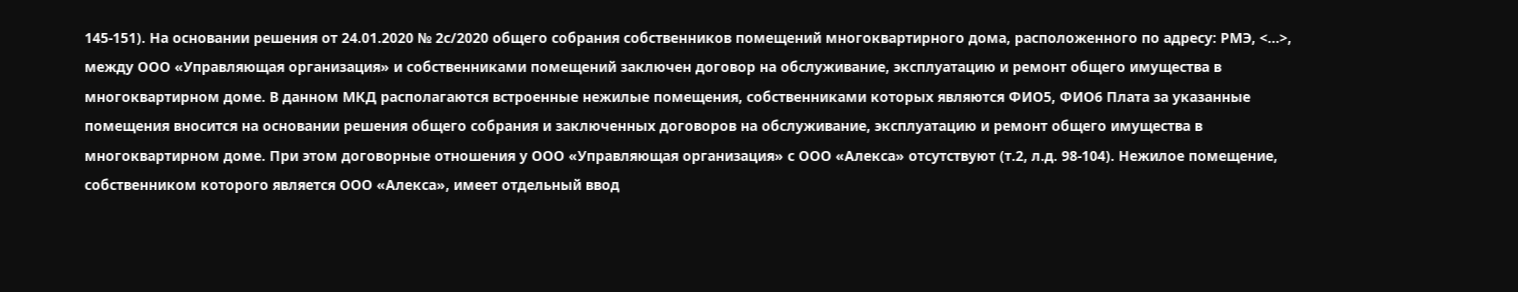145-151). На основании решения от 24.01.2020 № 2с/2020 общего собрания собственников помещений многоквартирного дома, расположенного по адресу: РМЭ, <...>, между ООО «Управляющая организация» и собственниками помещений заключен договор на обслуживание, эксплуатацию и ремонт общего имущества в многоквартирном доме. В данном МКД располагаются встроенные нежилые помещения, собственниками которых являются ФИО5, ФИО6 Плата за указанные помещения вносится на основании решения общего собрания и заключенных договоров на обслуживание, эксплуатацию и ремонт общего имущества в многоквартирном доме. При этом договорные отношения у ООО «Управляющая организация» с ООО «Алекса» отсутствуют (т.2, л.д. 98-104). Нежилое помещение, собственником которого является ООО «Алекса», имеет отдельный ввод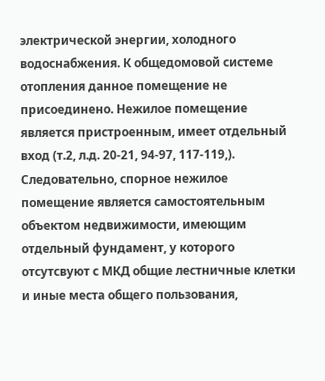электрической энергии, холодного водоснабжения. К общедомовой системе отопления данное помещение не присоединено. Нежилое помещение является пристроенным, имеет отдельный вход (т.2, л.д. 20-21, 94-97, 117-119,). Следовательно, спорное нежилое помещение является самостоятельным объектом недвижимости, имеющим отдельный фундамент, у которого отсутсвуют с МКД общие лестничные клетки и иные места общего пользования,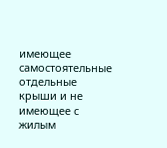имеющее самостоятельные отдельные крыши и не имеющее с жилым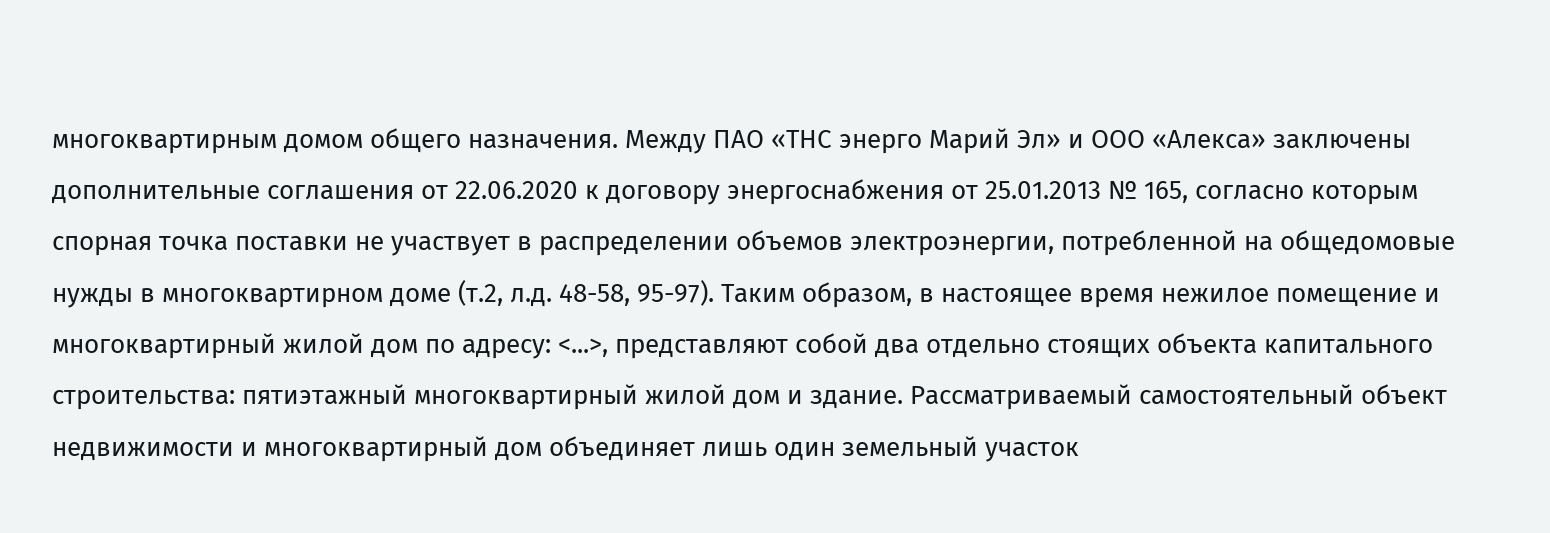многоквартирным домом общего назначения. Между ПАО «ТНС энерго Марий Эл» и ООО «Алекса» заключены дополнительные соглашения от 22.06.2020 к договору энергоснабжения от 25.01.2013 № 165, согласно которым спорная точка поставки не участвует в распределении объемов электроэнергии, потребленной на общедомовые нужды в многоквартирном доме (т.2, л.д. 48-58, 95-97). Таким образом, в настоящее время нежилое помещение и многоквартирный жилой дом по адресу: <...>, представляют собой два отдельно стоящих объекта капитального строительства: пятиэтажный многоквартирный жилой дом и здание. Рассматриваемый самостоятельный объект недвижимости и многоквартирный дом объединяет лишь один земельный участок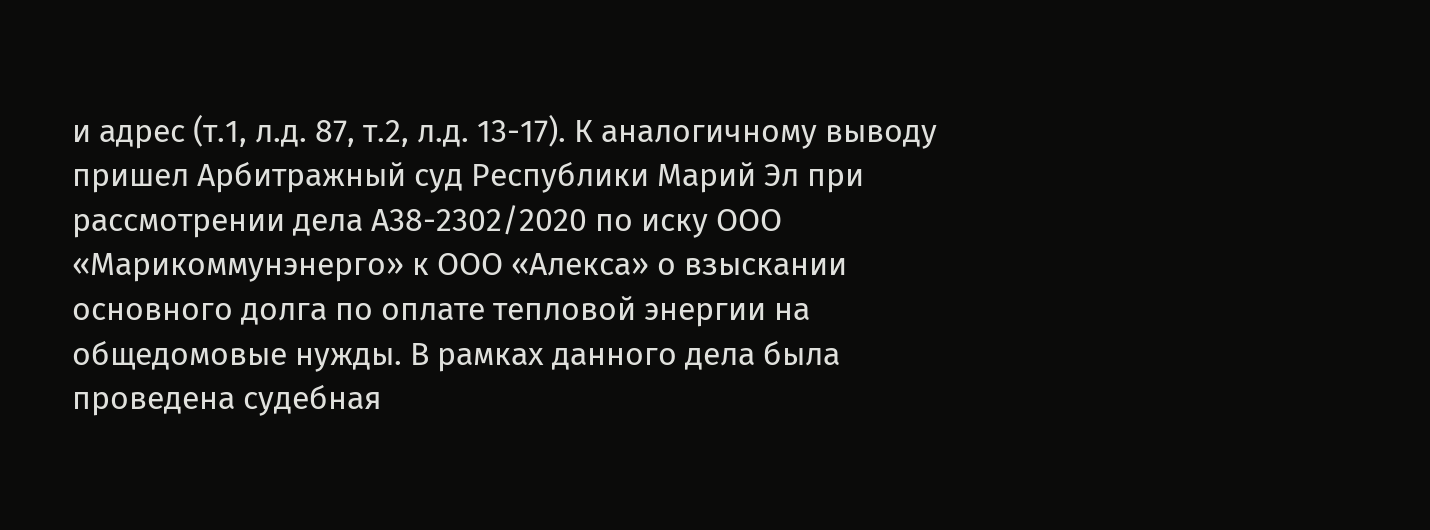и адрес (т.1, л.д. 87, т.2, л.д. 13-17). К аналогичному выводу пришел Арбитражный суд Республики Марий Эл при рассмотрении дела А38-2302/2020 по иску ООО «Марикоммунэнерго» к ООО «Алекса» о взыскании основного долга по оплате тепловой энергии на общедомовые нужды. В рамках данного дела была проведена судебная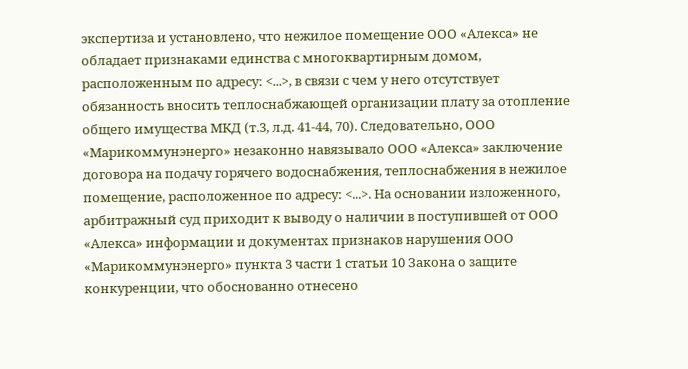экспертиза и установлено, что нежилое помещение ООО «Алекса» не обладает признаками единства с многоквартирным домом, расположенным по адресу: <...>, в связи с чем у него отсутствует обязанность вносить теплоснабжающей организации плату за отопление общего имущества МКД (т.3, л.д. 41-44, 70). Следовательно, ООО «Марикоммунэнерго» незаконно навязывало ООО «Алекса» заключение договора на подачу горячего водоснабжения, теплоснабжения в нежилое помещение, расположенное по адресу: <...>. На основании изложенного, арбитражный суд приходит к выводу о наличии в поступившей от ООО «Алекса» информации и документах признаков нарушения ООО «Марикоммунэнерго» пункта 3 части 1 статьи 10 Закона о защите конкуренции, что обоснованно отнесено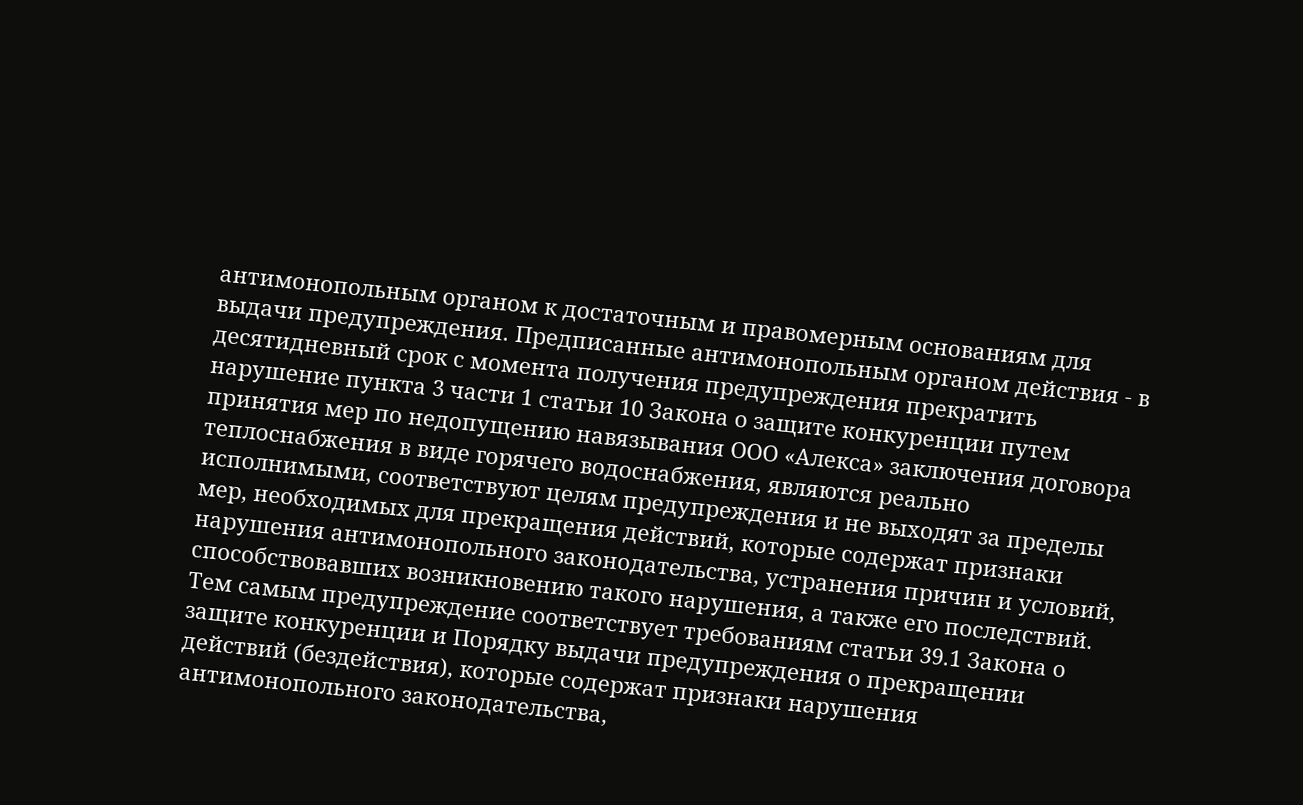антимонопольным органом к достаточным и правомерным основаниям для выдачи предупреждения. Предписанные антимонопольным органом действия - в десятидневный срок с момента получения предупреждения прекратить нарушение пункта 3 части 1 статьи 10 Закона о защите конкуренции путем принятия мер по недопущению навязывания ООО «Алекса» заключения договора теплоснабжения в виде горячего водоснабжения, являются реально исполнимыми, соответствуют целям предупреждения и не выходят за пределы мер, необходимых для прекращения действий, которые содержат признаки нарушения антимонопольного законодательства, устранения причин и условий, способствовавших возникновению такого нарушения, а также его последствий. Тем самым предупреждение соответствует требованиям статьи 39.1 Закона о защите конкуренции и Порядку выдачи предупреждения о прекращении действий (бездействия), которые содержат признаки нарушения антимонопольного законодательства,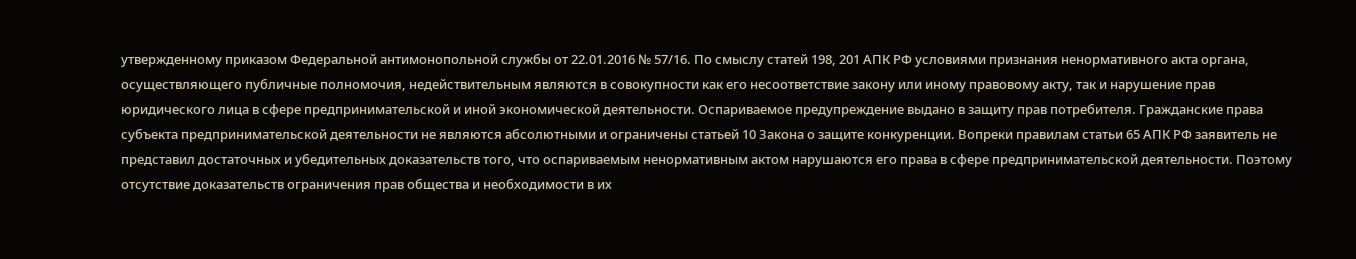утвержденному приказом Федеральной антимонопольной службы от 22.01.2016 № 57/16. По смыслу статей 198, 201 АПК РФ условиями признания ненормативного акта органа, осуществляющего публичные полномочия, недействительным являются в совокупности как его несоответствие закону или иному правовому акту, так и нарушение прав юридического лица в сфере предпринимательской и иной экономической деятельности. Оспариваемое предупреждение выдано в защиту прав потребителя. Гражданские права субъекта предпринимательской деятельности не являются абсолютными и ограничены статьей 10 Закона о защите конкуренции. Вопреки правилам статьи 65 АПК РФ заявитель не представил достаточных и убедительных доказательств того, что оспариваемым ненормативным актом нарушаются его права в сфере предпринимательской деятельности. Поэтому отсутствие доказательств ограничения прав общества и необходимости в их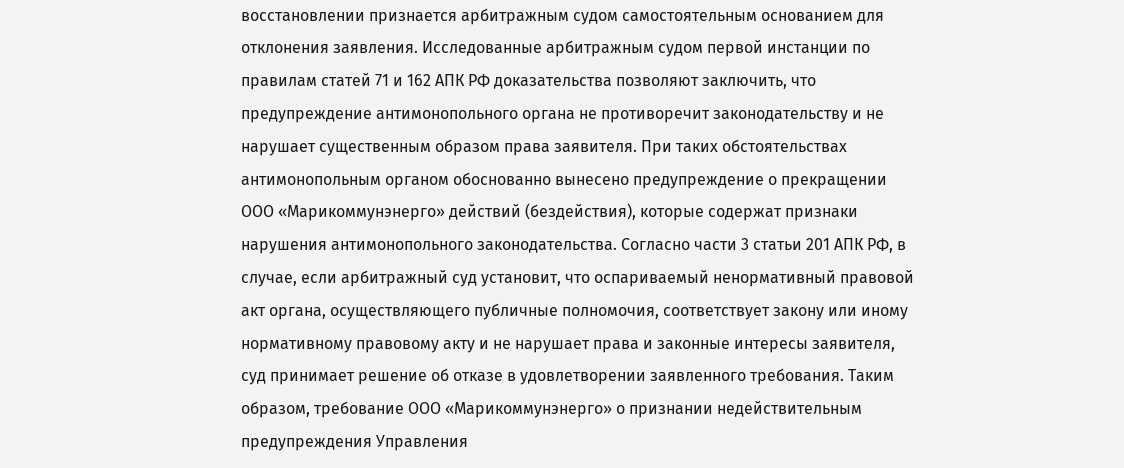восстановлении признается арбитражным судом самостоятельным основанием для отклонения заявления. Исследованные арбитражным судом первой инстанции по правилам статей 71 и 162 АПК РФ доказательства позволяют заключить, что предупреждение антимонопольного органа не противоречит законодательству и не нарушает существенным образом права заявителя. При таких обстоятельствах антимонопольным органом обоснованно вынесено предупреждение о прекращении ООО «Марикоммунэнерго» действий (бездействия), которые содержат признаки нарушения антимонопольного законодательства. Согласно части 3 статьи 201 АПК РФ, в случае, если арбитражный суд установит, что оспариваемый ненормативный правовой акт органа, осуществляющего публичные полномочия, соответствует закону или иному нормативному правовому акту и не нарушает права и законные интересы заявителя, суд принимает решение об отказе в удовлетворении заявленного требования. Таким образом, требование ООО «Марикоммунэнерго» о признании недействительным предупреждения Управления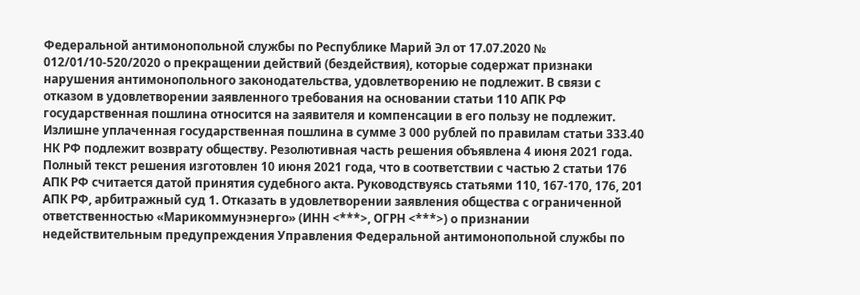Федеральной антимонопольной службы по Республике Марий Эл от 17.07.2020 № 012/01/10-520/2020 о прекращении действий (бездействия), которые содержат признаки нарушения антимонопольного законодательства, удовлетворению не подлежит. В связи с отказом в удовлетворении заявленного требования на основании статьи 110 АПК РФ государственная пошлина относится на заявителя и компенсации в его пользу не подлежит. Излишне уплаченная государственная пошлина в сумме 3 000 рублей по правилам статьи 333.40 НК РФ подлежит возврату обществу. Резолютивная часть решения объявлена 4 июня 2021 года. Полный текст решения изготовлен 10 июня 2021 года, что в соответствии с частью 2 статьи 176 АПК РФ считается датой принятия судебного акта. Руководствуясь статьями 110, 167-170, 176, 201 АПК РФ, арбитражный суд 1. Отказать в удовлетворении заявления общества с ограниченной ответственностью «Марикоммунэнерго» (ИНН <***>, ОГРН <***>) о признании недействительным предупреждения Управления Федеральной антимонопольной службы по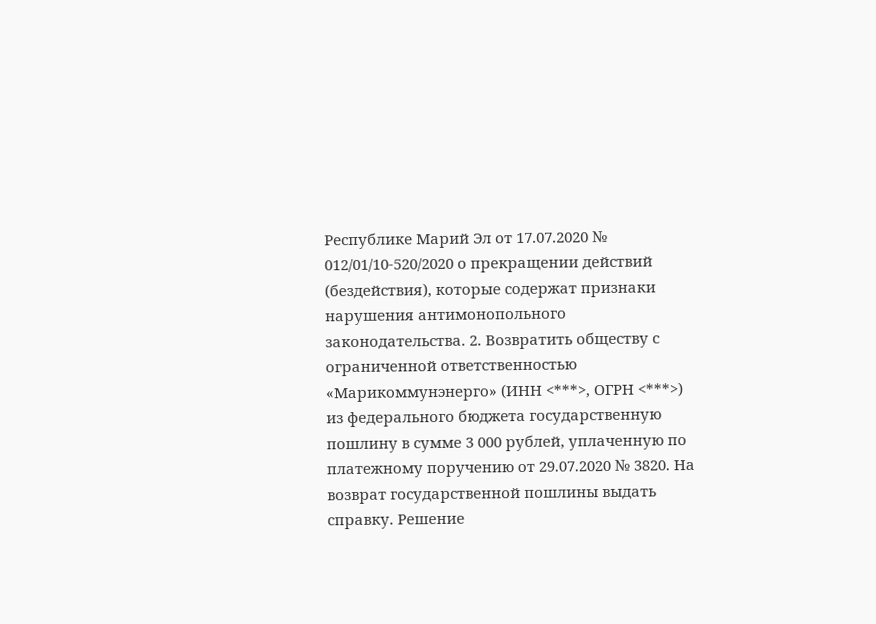Республике Марий Эл от 17.07.2020 № 012/01/10-520/2020 о прекращении действий (бездействия), которые содержат признаки нарушения антимонопольного законодательства. 2. Возвратить обществу с ограниченной ответственностью «Марикоммунэнерго» (ИНН <***>, ОГРН <***>) из федерального бюджета государственную пошлину в сумме 3 000 рублей, уплаченную по платежному поручению от 29.07.2020 № 3820. На возврат государственной пошлины выдать справку. Решение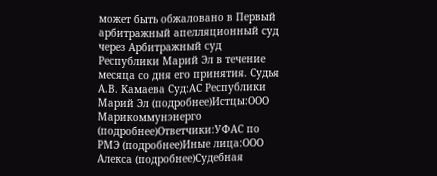может быть обжаловано в Первый арбитражный апелляционный суд через Арбитражный суд Республики Марий Эл в течение месяца со дня его принятия. Судья А.В. Камаева Суд:АС Республики Марий Эл (подробнее)Истцы:ООО Марикоммунэнерго (подробнее)Ответчики:УФАС по РМЭ (подробнее)Иные лица:ООО Алекса (подробнее)Судебная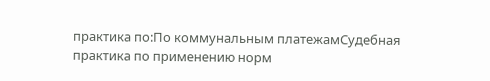практика по:По коммунальным платежамСудебная практика по применению норм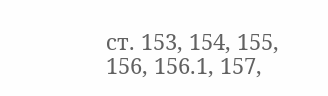ст. 153, 154, 155, 156, 156.1, 157,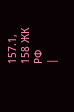157.1, 158 ЖК РФ
|